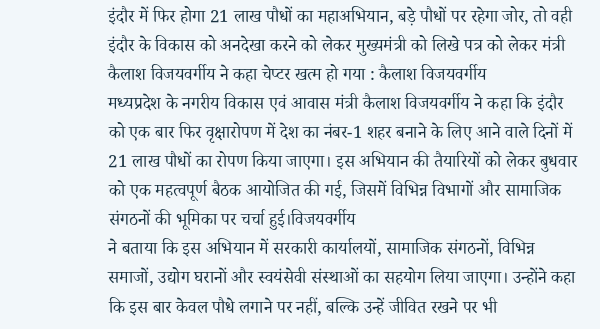इंदौर में फिर होगा 21 लाख पौधों का महाअभियान, बड़े पौधों पर रहेगा जोर, तो वही इंदौर के विकास को अनदेखा करने को लेकर मुख्यमंत्री को लिखे पत्र को लेकर मंत्री कैलाश विजयवर्गीय ने कहा चेप्टर खत्म हो गया : कैलाश विजयवर्गीय
मध्यप्रदेश के नगरीय विकास एवं आवास मंत्री कैलाश विजयवर्गीय ने कहा कि इंदौर को एक बार फिर वृक्षारोपण में देश का नंबर-1 शहर बनाने के लिए आने वाले दिनों में 21 लाख पौधों का रोपण किया जाएगा। इस अभियान की तैयारियों को लेकर बुधवार को एक महत्वपूर्ण बैठक आयोजित की गई, जिसमें विभिन्न विभागों और सामाजिक संगठनों की भूमिका पर चर्चा हुई।विजयवर्गीय
ने बताया कि इस अभियान में सरकारी कार्यालयों, सामाजिक संगठनों, विभिन्न समाजों, उद्योग घरानों और स्वयंसेवी संस्थाओं का सहयोग लिया जाएगा। उन्होंने कहा कि इस बार केवल पौधे लगाने पर नहीं, बल्कि उन्हें जीवित रखने पर भी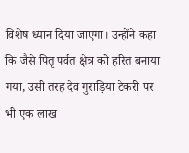विशेष ध्यान दिया जाएगा। उन्होंने कहा कि जैसे पितृ पर्वत क्षेत्र को हरित बनाया गया, उसी तरह देव गुराड़िया टेकरी पर भी एक लाख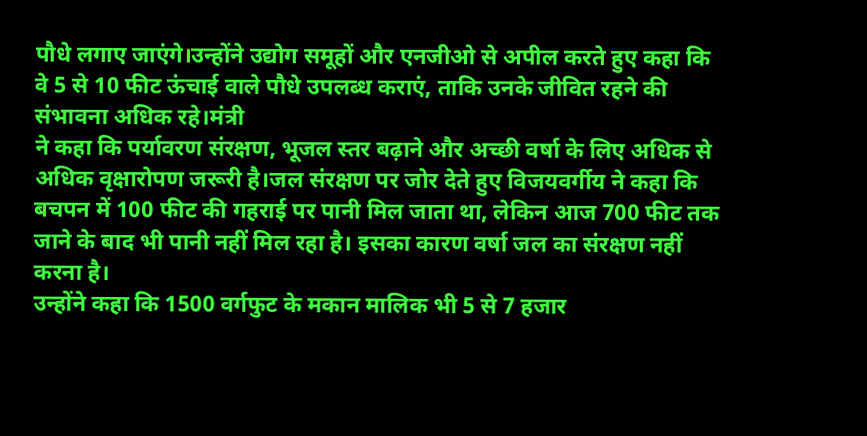पौधे लगाए जाएंगे।उन्होंने उद्योग समूहों और एनजीओ से अपील करते हुए कहा कि वे 5 से 10 फीट ऊंचाई वाले पौधे उपलब्ध कराएं, ताकि उनके जीवित रहने की संभावना अधिक रहे।मंत्री
ने कहा कि पर्यावरण संरक्षण, भूजल स्तर बढ़ाने और अच्छी वर्षा के लिए अधिक से अधिक वृक्षारोपण जरूरी है।जल संरक्षण पर जोर देते हुए विजयवर्गीय ने कहा कि बचपन में 100 फीट की गहराई पर पानी मिल जाता था, लेकिन आज 700 फीट तक जाने के बाद भी पानी नहीं मिल रहा है। इसका कारण वर्षा जल का संरक्षण नहीं करना है।
उन्होंने कहा कि 1500 वर्गफुट के मकान मालिक भी 5 से 7 हजार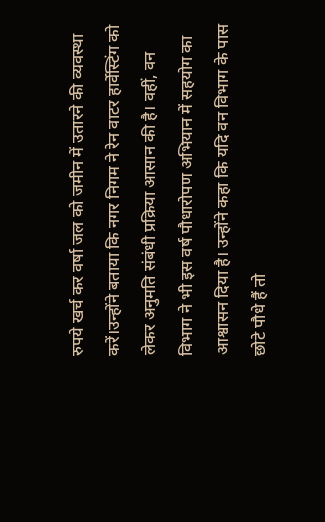रुपये खर्च कर वर्षा जल को जमीन में उतारने की व्यवस्था करें।उन्होंने बताया कि नगर निगम ने रेन वाटर हार्वेस्टिंग को लेकर अनुमति संबंधी प्रक्रिया आसान की है। वहीं, वन विभाग ने भी इस वर्ष पौधारोपण अभियान में सहयोग का आश्वासन दिया है। उन्होंने कहा कि यदि वन विभाग के पास छोटे पौधे हैं तो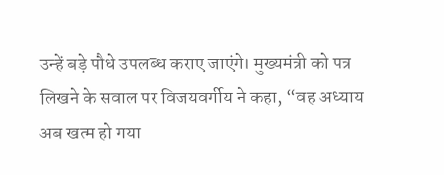उन्हें बड़े पौधे उपलब्ध कराए जाएंगे। मुख्यमंत्री को पत्र लिखने के सवाल पर विजयवर्गीय ने कहा, “वह अध्याय अब खत्म हो गया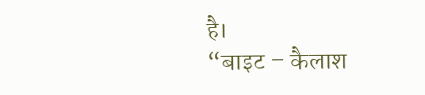है।
“बाइट – कैलाश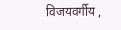विजयवर्गीय ,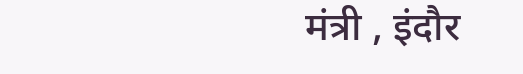मंत्री , इंदौर